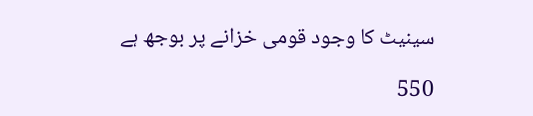سینیٹ کا وجود قومی خزانے پر بوجھ ہے

550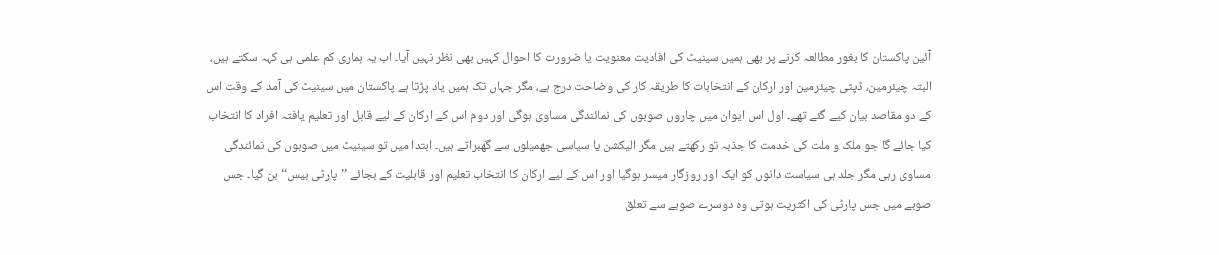آئین پاکستان کا بغور مطالعہ کرنے پر بھی ہمیں سینیٹ کی افادیت معنویت یا ضرورت کا احوال کہیں بھی نظر نہیں آیا۔ اب یہ ہماری کم علمی ہی کہہ سکتے ہیں، البتہ چیئرمین، ڈپٹی چیئرمین اور ارکان کے انتخابات کا طریقہ کار کی وضاحت درج ہے، مگر جہاں تک ہمیں یاد پڑتا ہے پاکستان میں سینیٹ کی آمد کے وقت اس کے دو مقاصد بیان کیے گئے تھے۔ اول اس ایوان میں چاروں صوبوں کی نمائندگی مساوی ہوگی اور دوم اس کے ارکان کے لیے قابل اور تعلیم یافتہ افراد کا انتخاب کیا جائے گا جو ملک و ملت کی خدمت کا جذبہ تو رکھتے ہیں مگر الیکشن یا سیاسی جھمیلوں سے گھبراتے ہیں۔ ابتدا میں تو سینیٹ میں صوبوں کی نمائندگی مساوی رہی مگر جلد ہی سیاست دانوں کو ایک اور روزگار میسر ہوگیا اور اس کے لیے ارکان کا انتخاب تعلیم اور قابلیت کے بجائے ’’پارٹی بیس‘‘ بن گیا۔ جس صوبے میں جس پارٹی کی اکثریت ہوتی وہ دوسرے صوبے سے تعلق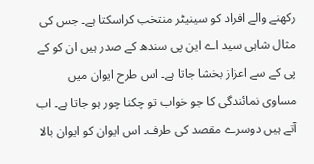رکھنے والے افراد کو سینیٹر منتخب کراسکتا ہے۔ جس کی مثال شاہی سید اے این پی سندھ کے صدر ہیں ان کو کے پی کے سے اعزاز بخشا جاتا ہے۔ اس طرح ایوان میں مساوی نمائندگی کا جو خواب تو چکنا چور ہو جاتا ہے۔ اب آتے ہیں دوسرے مقصد کی طرف۔ اس ایوان کو ایوان بالا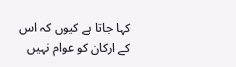کہا جاتا ہے کیوں کہ اس کے ارکان کو عوام نہیں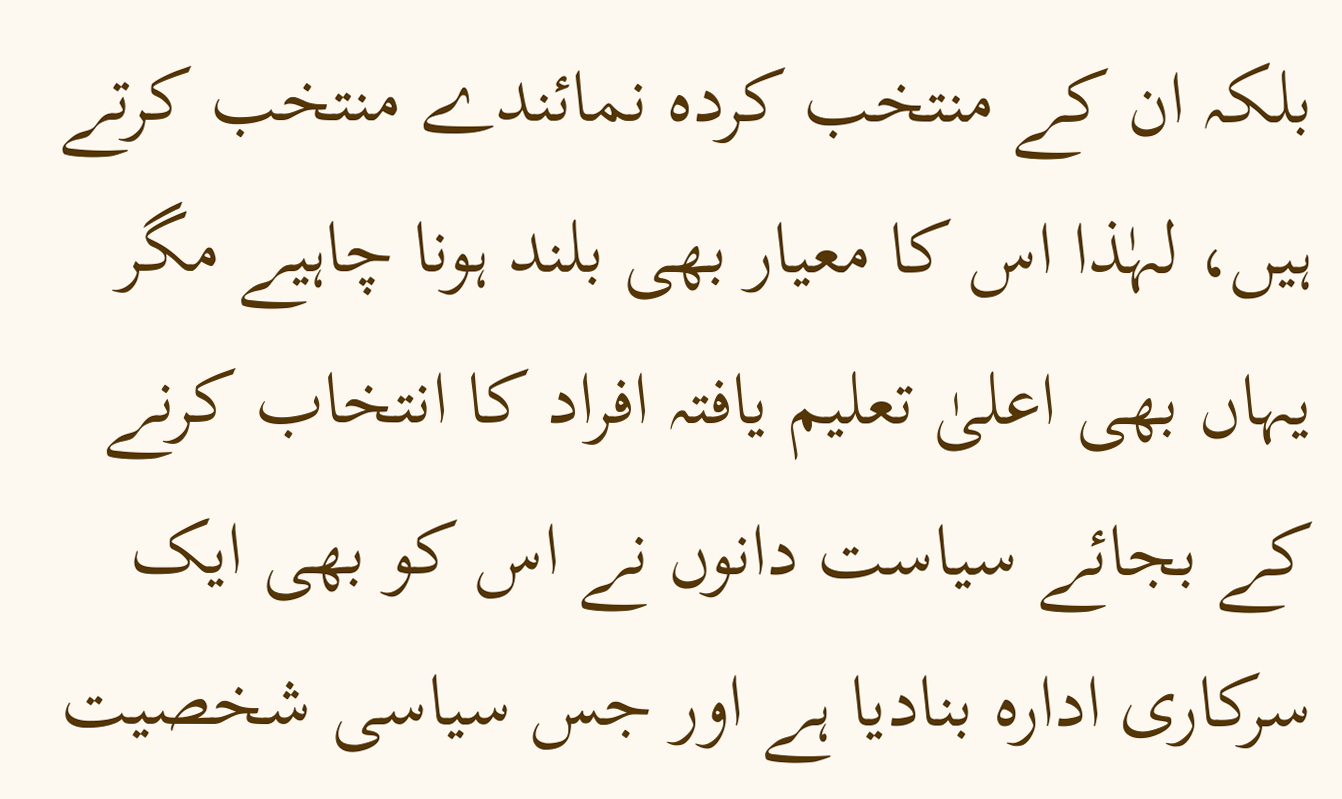بلکہ ان کے منتخب کردہ نمائندے منتخب کرتے ہیں، لہٰذا اس کا معیار بھی بلند ہونا چاہیے مگر یہاں بھی اعلیٰ تعلیم یافتہ افراد کا انتخاب کرنے کے بجائے سیاست دانوں نے اس کو بھی ایک سرکاری ادارہ بنادیا ہے اور جس سیاسی شخصیت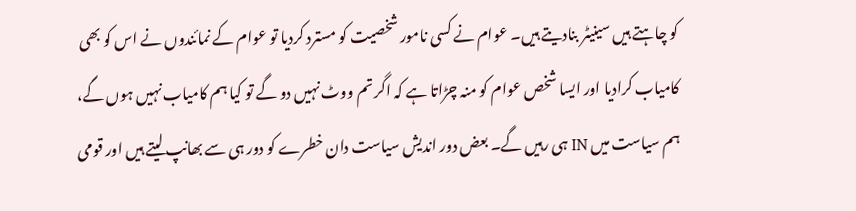کو چاہتے ہیں سینیٹر بنادیتے ہیں۔ عوام نے کسی نامور شخصیت کو مسترد کردیا تو عوام کے نمائندوں نے اس کو بھی کامیاب کرادیا اور ایسا شخص عوام کو منہ چڑاتا ہے کہ اگر تم ووٹ نہیں دو گے تو کیا ہم کامیاب نہیں ہوں گے، ہم سیاست میں IN ہی رہیں گے۔ بعض دور اندیش سیاست دان خطرے کو دور ہی سے بھانپ لیتے ہیں اور قومی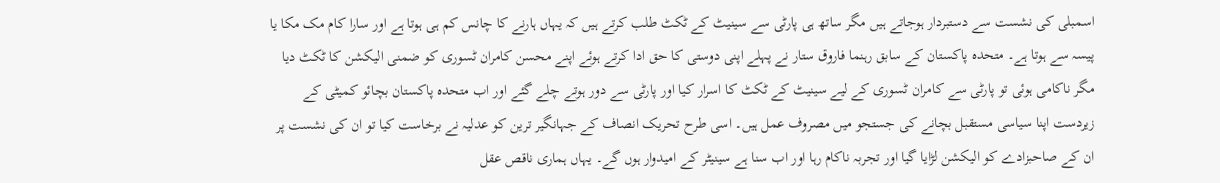اسمبلی کی نشست سے دستبردار ہوجاتے ہیں مگر ساتھ ہی پارٹی سے سینیٹ کے ٹکٹ طلب کرتے ہیں کہ یہاں ہارنے کا چانس کم ہی ہوتا ہے اور سارا کام مک مکا یا پیسہ سے ہوتا ہے۔ متحدہ پاکستان کے سابق رہنما فاروق ستار نے پہلے اپنی دوستی کا حق ادا کرتے ہوئے اپنے محسن کامران ٹسوری کو ضمنی الیکشن کا ٹکٹ دیا مگر ناکامی ہوئی تو پارٹی سے کامران ٹسوری کے لیے سینیٹ کے ٹکٹ کا اسرار کیا اور پارٹی سے دور ہوتے چلے گئے اور اب متحدہ پاکستان بچائو کمیٹی کے زیردست اپنا سیاسی مستقبل بچانے کی جستجو میں مصروف عمل ہیں۔ اسی طرح تحریک انصاف کے جہانگیر ترین کو عدلیہ نے برخاست کیا تو ان کی نشست پر ان کے صاحبزادے کو الیکشن لڑایا گیا اور تجربہ ناکام رہا اور اب سنا ہے سینیٹر کے امیدوار ہوں گے۔ یہاں ہماری ناقص عقل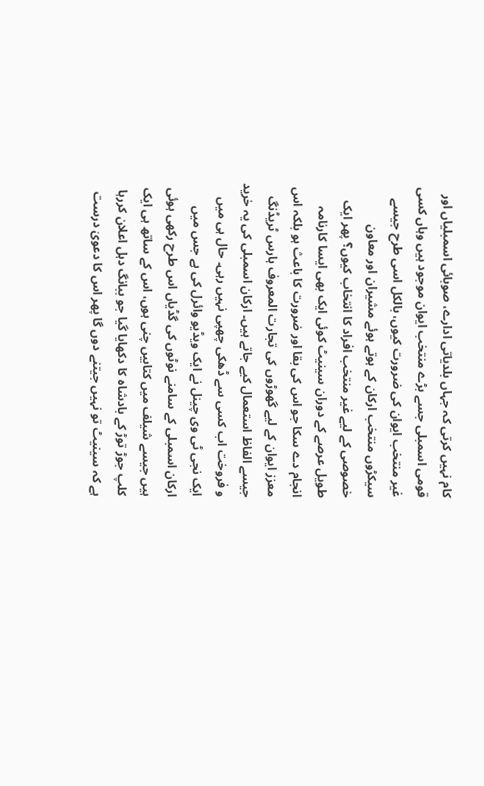کام نہیں کرتی کہ جہاں بلدیاتی ادارے، صوبائی اسمبلیاں اور قومی اسمبلی جسے بڑے منتخب ایوان موجود ہیں وہاں کسی غیر منتخب ایوان کی ضرورت کیوں، بالکل اسی طرح جیسے سیکڑوں منتخب ارکان کے ہوتے ہوئے مشیران اور معاون خصوصی کے لیے غیر منتخب افراد کا انتخاب کیوں؟ پھر ایک طویل عرصے کے دوران سینیٹ کوئی ایک بھی ایسا کارنامہ انجام دے سکا جو اس کی بقا اور ضرورت کا باعث ہو بلکہ اس معزز ایوان کے لیے گھوڑوں کی تجارت المعروف ہارس ٹریڈنگ جیسے الفاظ استعمال کیے جاتے ہیں۔ ارکان اسمبلی کی یہ خرید و فروخت اب کسی سے ڈھکی چھپی نہیں رہی۔ حال ہی میں ایک نجی ٹی وی چینل نے ایک ویڈیو وائرل کی ہے جس میں ارکان اسمبلی کے سامنے نوٹوں کی گڈیاں اس طرح رکھی ہوئی ہیں جیسے شیلف میں کتابیں چنی ہوں، اس کے ساتھ ہی ایک کلپ جوڑ توڑ کے بادشاہ کا دکھایا گیا جو ببانگ دہل اعلان کررہا ہے کہ سینیٹ تو نہیں جیتنے دوں گا پھر اس کا دعویٰ درست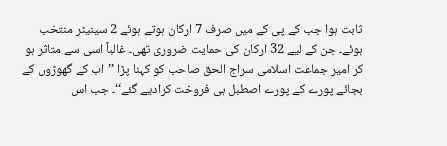ثابت ہوا جب کے پی کے میں صرف 7 ارکان ہوتے ہوئے 2 سینیٹر منتخب ہوئے۔ جن کے لیے 32 ارکان کی حمایت ضروری تھی۔ غالباً اسی سے متاثر ہو کر امیر جماعت اسلامی سراج الحق صاحب کو کہنا پڑا ’’اب کے گھوڑوں کے بجائے پورے کے پورے اصطبل ہی فروخت کرادیے گئے‘‘۔ جب اس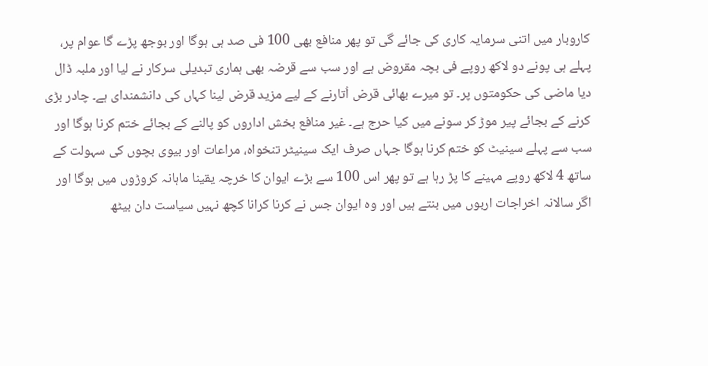کاروبار میں اتنی سرمایہ کاری کی جائے گی تو پھر منافع بھی 100 فی صد ہی ہوگا اور بوجھ پڑے گا عوام پر، پہلے ہی پونے دو لاکھ روپے فی بچہ مقروض ہے اور سب سے قرضہ بھی ہماری تبدیلی سرکار نے لیا اور ملبہ ڈال دیا ماضی کی حکومتوں پر۔ تو میرے بھائی قرض اُتارنے کے لیے مزید قرض لینا کہاں کی دانشمندای ہے۔ چادر بڑی کرنے کے بجائے پیر موڑ کر سونے میں کیا حرج ہے۔ غیر منافع بخش اداروں کو پالنے کے بجائے ختم کرنا ہوگا اور سب سے پہلے سینیٹ کو ختم کرنا ہوگا جہاں صرف ایک سینیٹر تنخواہ، مراعات اور بیوی بچوں کی سہولت کے ساتھ 4 لاکھ روپے مہینے کا پڑ رہا ہے تو پھر اس 100 سے بڑے ایوان کا خرچہ یقینا ماہانہ کروڑوں میں ہوگا اور اگر سالانہ اخراجات اربوں میں بنتے ہیں اور وہ ایوان جس نے کرنا کرانا کچھ نہیں سیاست دان بیٹھ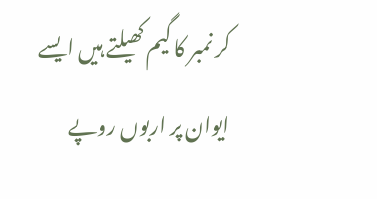کر نمبر کا گیم کھیلتے ہیں ایسے ایوان پر اربوں روپے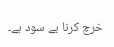خرچ کرنا بے سود ہے۔